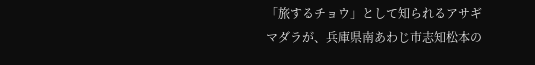「旅するチョウ」として知られるアサギマダラが、兵庫県南あわじ市志知松本の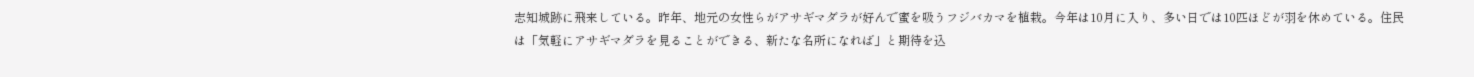志知城跡に飛来している。昨年、地元の女性らがアサギマダラが好んで蜜を吸うフジバカマを植栽。今年は10月に入り、多い日では10匹ほどが羽を休めている。住民は「気軽にアサギマダラを見ることができる、新たな名所になれば」と期待を込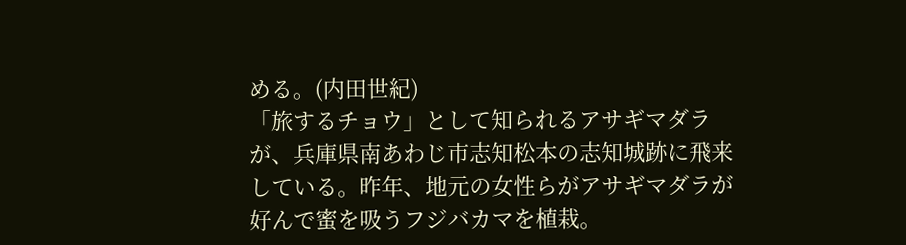める。(内田世紀)
「旅するチョウ」として知られるアサギマダラが、兵庫県南あわじ市志知松本の志知城跡に飛来している。昨年、地元の女性らがアサギマダラが好んで蜜を吸うフジバカマを植栽。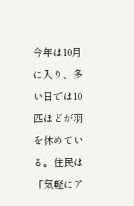今年は10月に入り、多い日では10匹ほどが羽を休めている。住民は「気軽にア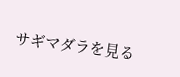サギマダラを見る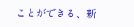ことができる、新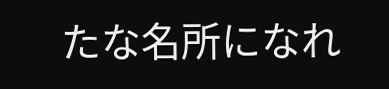たな名所になれ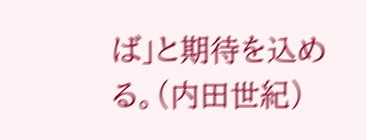ば」と期待を込める。(内田世紀)